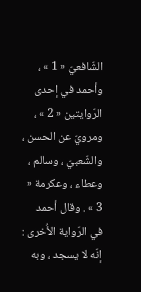الشّافعيّ « 1 » ، وأحمد في إحدى الرّوايتين « 2 » ، ومرويّ عن الحسن ، والشّعبيّ ، وسالم ، وعطاء ، وعكرمة « 3 » . وقال أحمد في الرّواية الأُخرى : إنّه لا يسجد ، وبه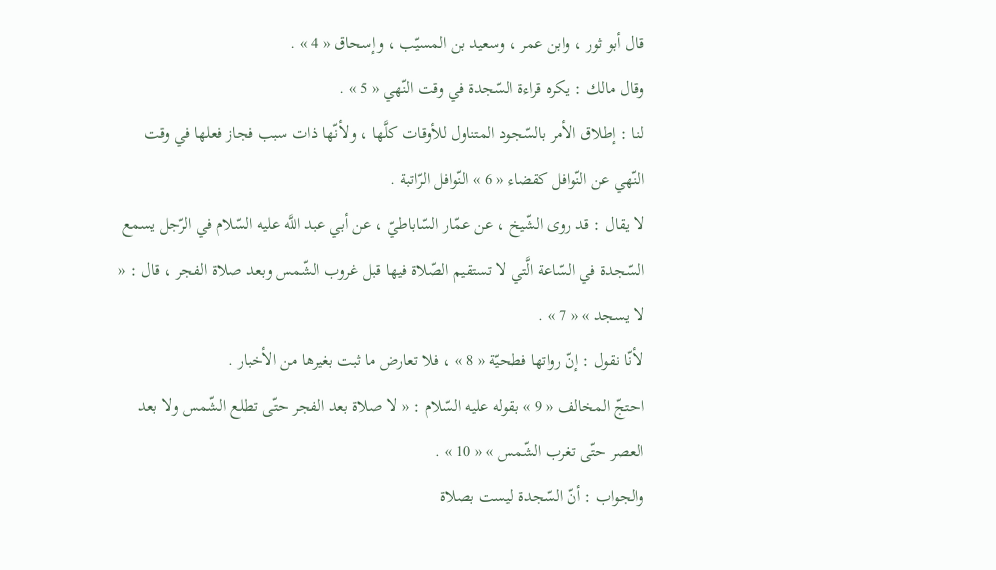قال أبو ثور ، وابن عمر ، وسعيد بن المسيّب ، وإسحاق « 4 » .
وقال مالك : يكره قراءة السّجدة في وقت النّهي « 5 » .
لنا : إطلاق الأمر بالسّجود المتناول للأوقات كلَّها ، ولأنّها ذات سبب فجاز فعلها في وقت النّهي عن النّوافل كقضاء « 6 » النّوافل الرّاتبة .
لا يقال : قد روى الشّيخ ، عن عمّار السّاباطيّ ، عن أبي عبد اللَّه عليه السّلام في الرّجل يسمع السّجدة في السّاعة الَّتي لا تستقيم الصّلاة فيها قبل غروب الشّمس وبعد صلاة الفجر ، قال : « لا يسجد » « 7 » .
لأنّا نقول : إنّ رواتها فطحيّة « 8 » ، فلا تعارض ما ثبت بغيرها من الأخبار .
احتجّ المخالف « 9 » بقوله عليه السّلام : « لا صلاة بعد الفجر حتّى تطلع الشّمس ولا بعد العصر حتّى تغرب الشّمس » « 10 » .
والجواب : أنّ السّجدة ليست بصلاة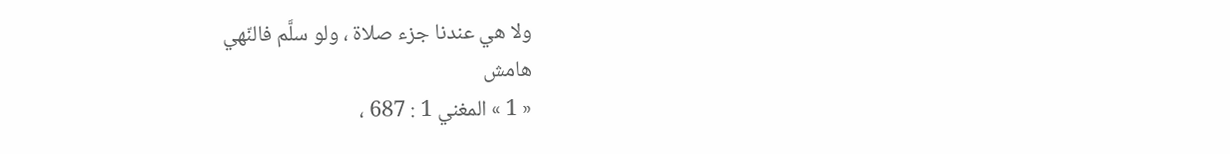ولا هي عندنا جزء صلاة ، ولو سلَّم فالنّهي
هامش
« 1 » المغني 1 : 687 ،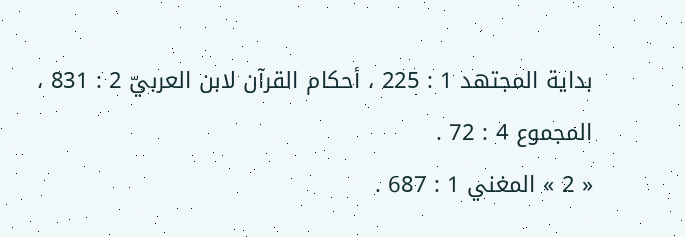بداية المجتهد 1 : 225 ، أحكام القرآن لابن العربيّ 2 : 831 ، المجموع 4 : 72 .
« 2 » المغني 1 : 687 .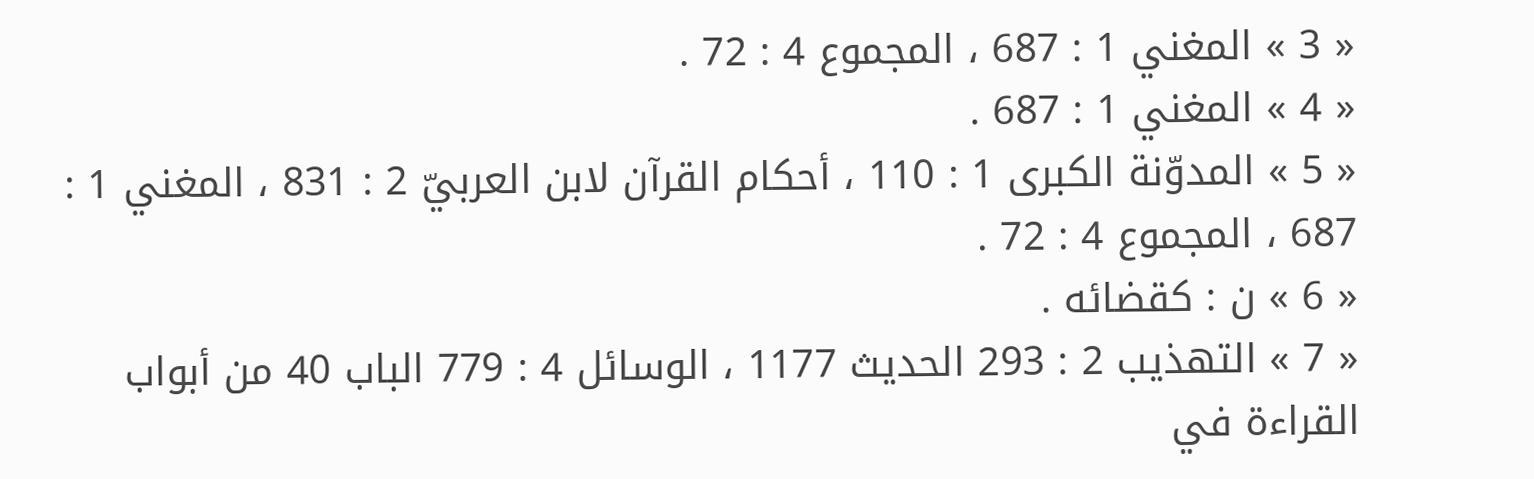« 3 » المغني 1 : 687 ، المجموع 4 : 72 .
« 4 » المغني 1 : 687 .
« 5 » المدوّنة الكبرى 1 : 110 ، أحكام القرآن لابن العربيّ 2 : 831 ، المغني 1 : 687 ، المجموع 4 : 72 .
« 6 » ن : كقضائه .
« 7 » التهذيب 2 : 293 الحديث 1177 ، الوسائل 4 : 779 الباب 40 من أبواب القراءة في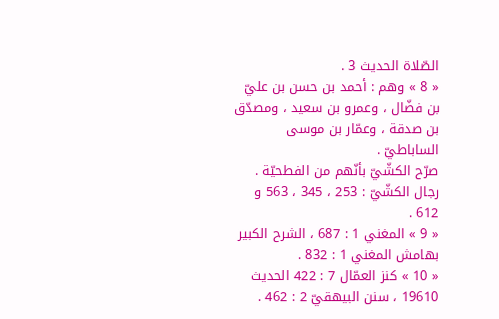الصّلاة الحديث 3 .
« 8 » وهم : أحمد بن حسن بن عليّ بن فضّال ، وعمرو بن سعيد ، ومصدّق بن صدقة ، وعمّار بن موسى الساباطيّ .
صرّح الكشّيّ بأنّهم من الفطحيّة .
رجال الكشّيّ : 253 ، 345 ، 563 و 612 .
« 9 » المغني 1 : 687 ، الشرح الكبير بهامش المغني 1 : 832 .
« 10 » كنز العمّال 7 : 422 الحديث 19610 ، سنن البيهقيّ 2 : 462 .